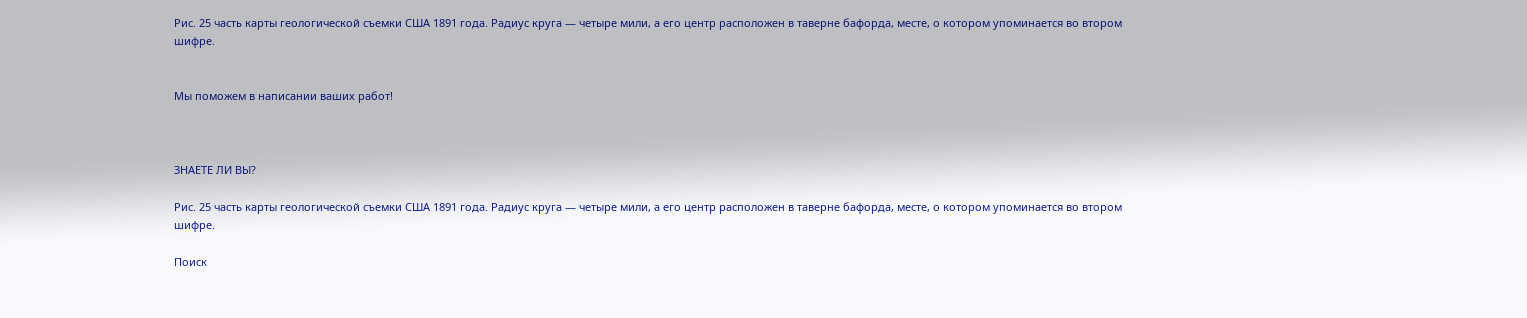Рис. 25 часть карты геологической съемки США 1891 года. Радиус круга — четыре мили, а его центр расположен в таверне бафорда, месте, о котором упоминается во втором шифре.


Мы поможем в написании ваших работ!



ЗНАЕТЕ ЛИ ВЫ?

Рис. 25 часть карты геологической съемки США 1891 года. Радиус круга — четыре мили, а его центр расположен в таверне бафорда, месте, о котором упоминается во втором шифре.

Поиск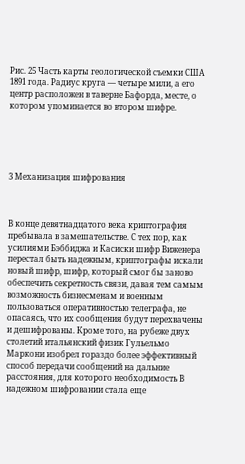Рис. 25 Часть карты геологической съемки США 1891 года. Радиус круга — четыре мили, а его центр расположен в таверне Бафорда, месте, о котором упоминается во втором шифре.





3 Механизация шифрования



В конце девятнадцатого века криптография пребывала в замешательстве. С тех пор, как усилиями Бэббиджа и Касиски шифр Виженера перестал быть надежным, криптографы искали новый шифр, шифр, который смог бы заново обеспечить секретность связи, давая тем самым возможность бизнесменам и военным пользоваться оперативностью телеграфа, не опасаясь, что их сообщения будут перехвачены и дешифрованы. Кроме того, на рубеже двух столетий итальянский физик Гульельмо Маркони изобрел гораздо более эффективный способ передачи сообщений на дальние расстояния, для которого необходимость В надежном шифровании стала еще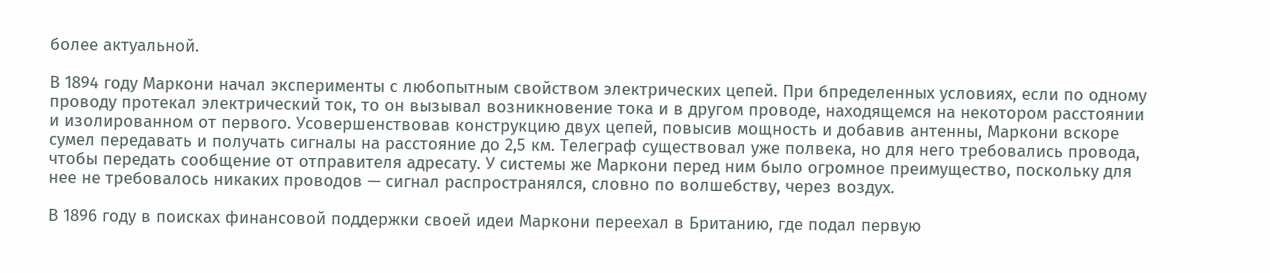более актуальной.

В 1894 году Маркони начал эксперименты с любопытным свойством электрических цепей. При бпределенных условиях, если по одному проводу протекал электрический ток, то он вызывал возникновение тока и в другом проводе, находящемся на некотором расстоянии и изолированном от первого. Усовершенствовав конструкцию двух цепей, повысив мощность и добавив антенны, Маркони вскоре сумел передавать и получать сигналы на расстояние до 2,5 км. Телеграф существовал уже полвека, но для него требовались провода, чтобы передать сообщение от отправителя адресату. У системы же Маркони перед ним было огромное преимущество, поскольку для нее не требовалось никаких проводов — сигнал распространялся, словно по волшебству, через воздух.

В 1896 году в поисках финансовой поддержки своей идеи Маркони переехал в Британию, где подал первую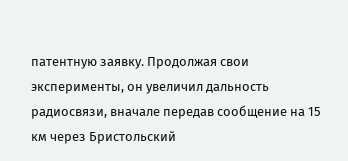патентную заявку. Продолжая свои эксперименты, он увеличил дальность радиосвязи, вначале передав сообщение на 15 км через Бристольский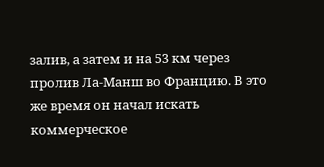залив, а затем и на 53 км через пролив Ла-Манш во Францию. В это же время он начал искать коммерческое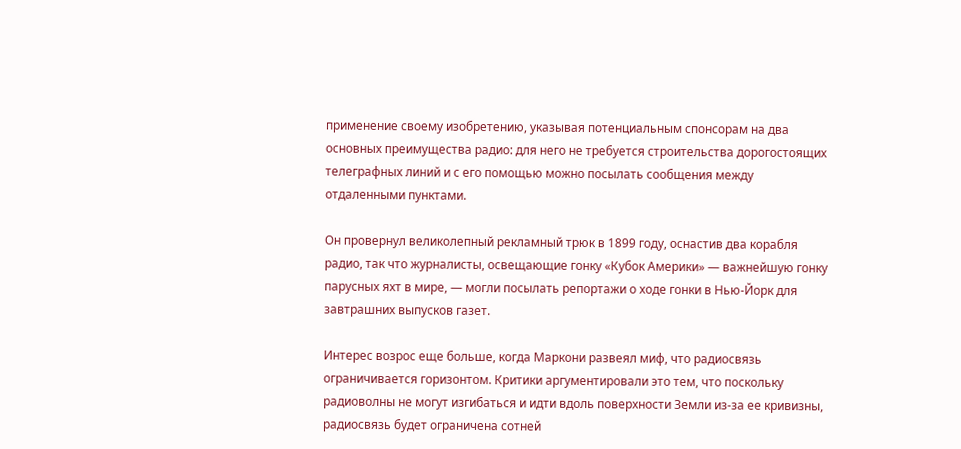применение своему изобретению, указывая потенциальным спонсорам на два основных преимущества радио: для него не требуется строительства дорогостоящих телеграфных линий и с его помощью можно посылать сообщения между отдаленными пунктами.

Он провернул великолепный рекламный трюк в 1899 году, оснастив два корабля радио, так что журналисты, освещающие гонку «Кубок Америки» — важнейшую гонку парусных яхт в мире, — могли посылать репортажи о ходе гонки в Нью-Йорк для завтрашних выпусков газет.

Интерес возрос еще больше, когда Маркони развеял миф, что радиосвязь ограничивается горизонтом. Критики аргументировали это тем, что поскольку радиоволны не могут изгибаться и идти вдоль поверхности Земли из-за ее кривизны, радиосвязь будет ограничена сотней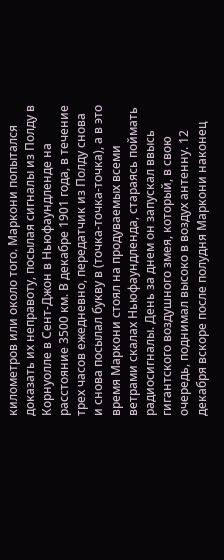километров или около того. Маркони попытался доказать их неправоту, посылая сигналы из Полду в Корнуолле в Сент-Джон в Ньюфаундленде на расстояние 3500 км. В декабре 1901 года, в течение трех часов ежедневно, передатчик из Полду снова и снова посылал букву в (точка-точка-точка), а в это время Маркони стоял на продуваемых всеми ветрами скалах Ньюфаундленда, стараясь поймать радиосигналы. День за днем он запускал ввысь гигантского воздушного змея, который, в свою очередь, поднимал высоко в воздух антенну. 12 декабря вскоре после полудня Маркони наконец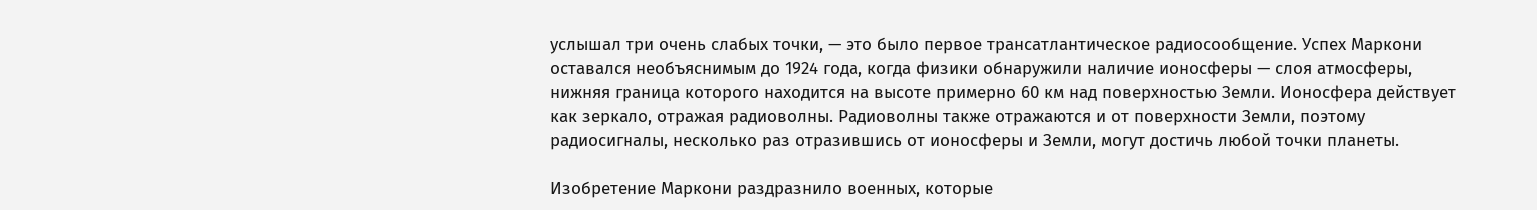услышал три очень слабых точки, — это было первое трансатлантическое радиосообщение. Успех Маркони оставался необъяснимым до 1924 года, когда физики обнаружили наличие ионосферы — слоя атмосферы, нижняя граница которого находится на высоте примерно 60 км над поверхностью Земли. Ионосфера действует как зеркало, отражая радиоволны. Радиоволны также отражаются и от поверхности Земли, поэтому радиосигналы, несколько раз отразившись от ионосферы и Земли, могут достичь любой точки планеты.

Изобретение Маркони раздразнило военных, которые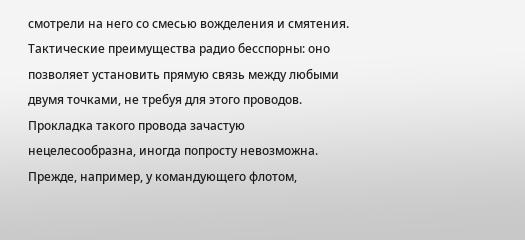смотрели на него со смесью вожделения и смятения. Тактические преимущества радио бесспорны: оно позволяет установить прямую связь между любыми двумя точками, не требуя для этого проводов. Прокладка такого провода зачастую нецелесообразна, иногда попросту невозможна. Прежде, например, у командующего флотом,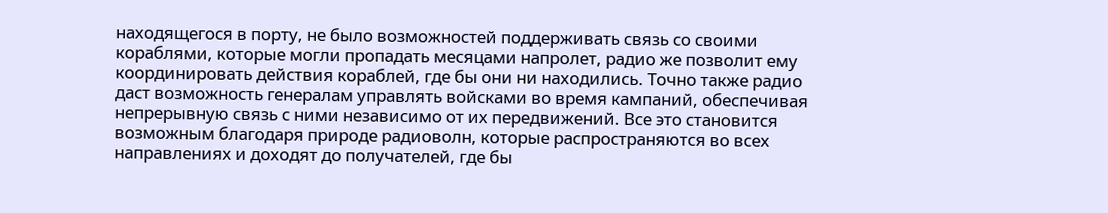находящегося в порту, не было возможностей поддерживать связь со своими кораблями, которые могли пропадать месяцами напролет, радио же позволит ему координировать действия кораблей, где бы они ни находились. Точно также радио даст возможность генералам управлять войсками во время кампаний, обеспечивая непрерывную связь с ними независимо от их передвижений. Все это становится возможным благодаря природе радиоволн, которые распространяются во всех направлениях и доходят до получателей, где бы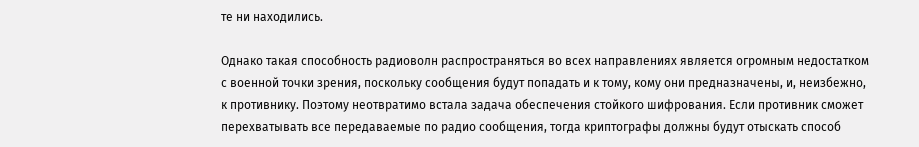те ни находились.

Однако такая способность радиоволн распространяться во всех направлениях является огромным недостатком с военной точки зрения, поскольку сообщения будут попадать и к тому, кому они предназначены, и, неизбежно, к противнику. Поэтому неотвратимо встала задача обеспечения стойкого шифрования. Если противник сможет перехватывать все передаваемые по радио сообщения, тогда криптографы должны будут отыскать способ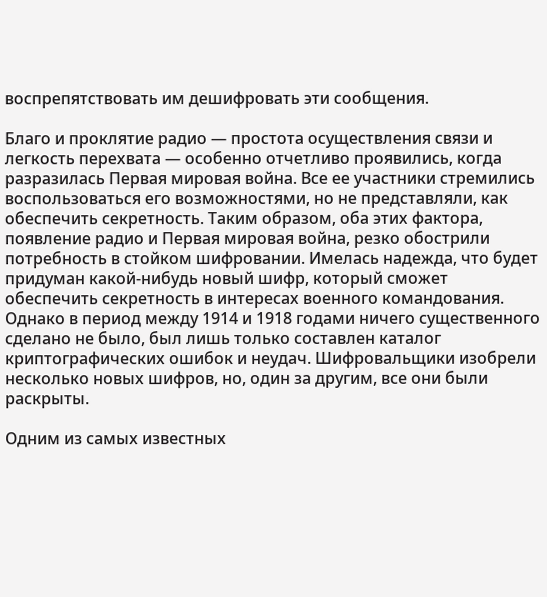воспрепятствовать им дешифровать эти сообщения.

Благо и проклятие радио — простота осуществления связи и легкость перехвата — особенно отчетливо проявились, когда разразилась Первая мировая война. Все ее участники стремились воспользоваться его возможностями, но не представляли, как обеспечить секретность. Таким образом, оба этих фактора, появление радио и Первая мировая война, резко обострили потребность в стойком шифровании. Имелась надежда, что будет придуман какой-нибудь новый шифр, который сможет обеспечить секретность в интересах военного командования. Однако в период между 1914 и 1918 годами ничего существенного сделано не было, был лишь только составлен каталог криптографических ошибок и неудач. Шифровальщики изобрели несколько новых шифров, но, один за другим, все они были раскрыты.

Одним из самых известных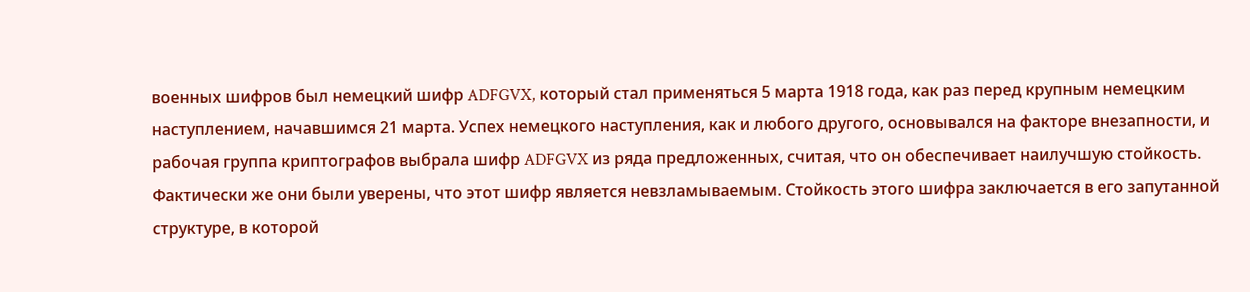военных шифров был немецкий шифр ADFGVX, который стал применяться 5 марта 1918 года, как раз перед крупным немецким наступлением, начавшимся 21 марта. Успех немецкого наступления, как и любого другого, основывался на факторе внезапности, и рабочая группа криптографов выбрала шифр ADFGVX из ряда предложенных, считая, что он обеспечивает наилучшую стойкость. Фактически же они были уверены, что этот шифр является невзламываемым. Стойкость этого шифра заключается в его запутанной структуре, в которой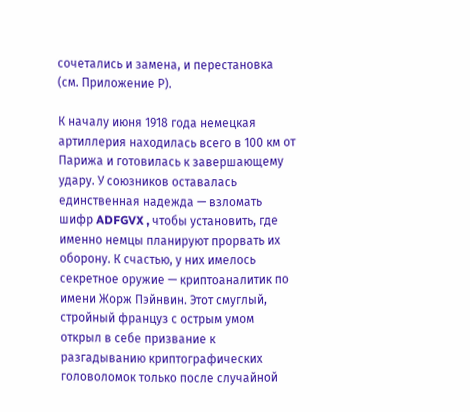сочетались и замена, и перестановка (см. Приложение Р).

К началу июня 1918 года немецкая артиллерия находилась всего в 100 км от Парижа и готовилась к завершающему удару. У союзников оставалась единственная надежда — взломать шифр ADFGVX , чтобы установить, где именно немцы планируют прорвать их оборону. К счастью, у них имелось секретное оружие — криптоаналитик по имени Жорж Пэйнвин. Этот смуглый, стройный француз с острым умом открыл в себе призвание к разгадыванию криптографических головоломок только после случайной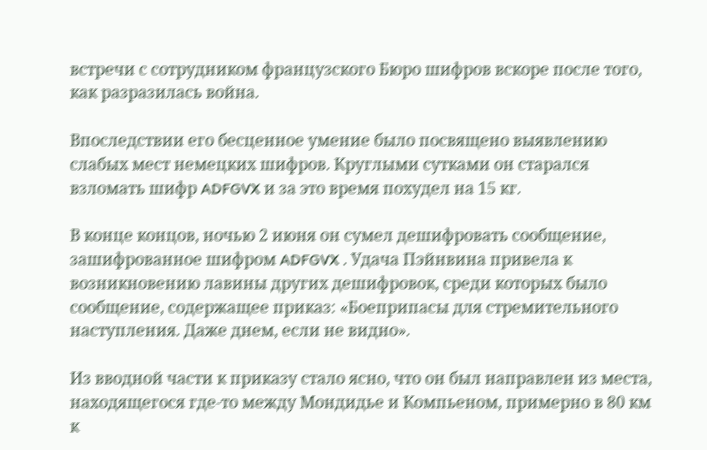встречи с сотрудником французского Бюро шифров вскоре после того, как разразилась война.

Впоследствии его бесценное умение было посвящено выявлению слабых мест немецких шифров. Круглыми сутками он старался взломать шифр ADFGVX и за это время похудел на 15 кг.

В конце концов, ночью 2 июня он сумел дешифровать сообщение, зашифрованное шифром ADFGVX . Удача Пэйнвина привела к возникновению лавины других дешифровок, среди которых было сообщение, содержащее приказ: «Боеприпасы для стремительного наступления. Даже днем, если не видно».

Из вводной части к приказу стало ясно, что он был направлен из места, находящегося где-то между Мондидье и Компьеном, примерно в 80 км к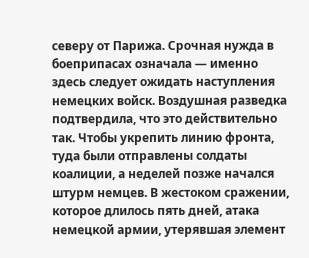северу от Парижа. Срочная нужда в боеприпасах означала — именно здесь следует ожидать наступления немецких войск. Воздушная разведка подтвердила, что это действительно так. Чтобы укрепить линию фронта, туда были отправлены солдаты коалиции, а неделей позже начался штурм немцев. В жестоком сражении, которое длилось пять дней, атака немецкой армии, утерявшая элемент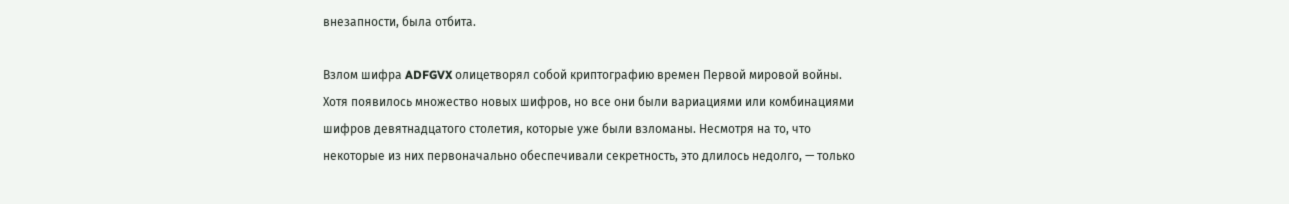внезапности, была отбита.

Взлом шифра ADFGVX олицетворял собой криптографию времен Первой мировой войны. Хотя появилось множество новых шифров, но все они были вариациями или комбинациями шифров девятнадцатого столетия, которые уже были взломаны. Несмотря на то, что некоторые из них первоначально обеспечивали секретность, это длилось недолго, — только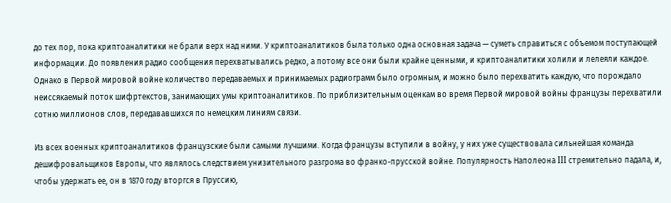до тех пор, пока криптоаналитики не брали верх над ними. У криптоаналитиков была только одна основная задача — суметь справиться с объемом поступающей информации. До появления радио сообщения перехватывались редко, а потому все они были крайне ценными, и криптоаналитики холили и лелеяли каждое. Однако в Первой мировой войне количество передаваемых и принимаемых радиограмм было огромным, и можно было перехватить каждую, что порождало неиссякаемый поток шифртекстов, занимающих умы криптоаналитиков. По приблизительным оценкам во время Первой мировой войны французы перехватили сотню миллионов слов, передававшихся по немецким линиям связи.

Из всех военных криптоаналитиков французские были самыми лучшими. Когда французы вступили в войну, у них уже существовала сильнейшая команда дешифровальщиков Европы, что являлось следствием унизительного разгрома во франко-прусской войне. Популярность Наполеона III стремительно падала, и, чтобы удержать ее, он в 1870 году вторгся в Пруссию,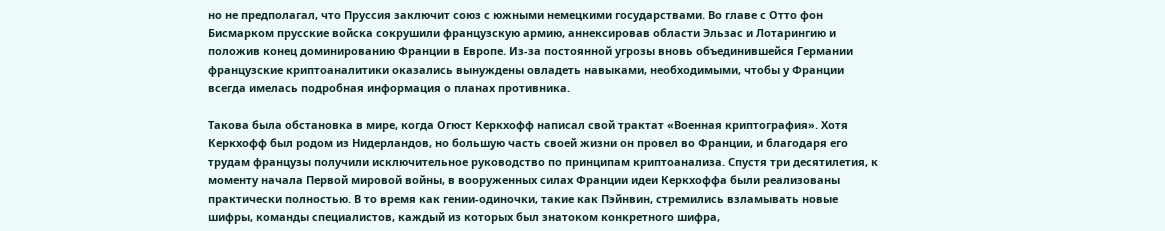но не предполагал, что Пруссия заключит союз с южными немецкими государствами. Во главе с Отто фон Бисмарком прусские войска сокрушили французскую армию, аннексировав области Эльзас и Лотарингию и положив конец доминированию Франции в Европе. Из-за постоянной угрозы вновь объединившейся Германии французские криптоаналитики оказались вынуждены овладеть навыками, необходимыми, чтобы у Франции всегда имелась подробная информация о планах противника.

Такова была обстановка в мире, когда Огюст Керкхофф написал свой трактат «Военная криптография». Хотя Керкхофф был родом из Нидерландов, но большую часть своей жизни он провел во Франции, и благодаря его трудам французы получили исключительное руководство по принципам криптоанализа. Спустя три десятилетия, к моменту начала Первой мировой войны, в вооруженных силах Франции идеи Керкхоффа были реализованы практически полностью. В то время как гении-одиночки, такие как Пэйнвин, стремились взламывать новые шифры, команды специалистов, каждый из которых был знатоком конкретного шифра,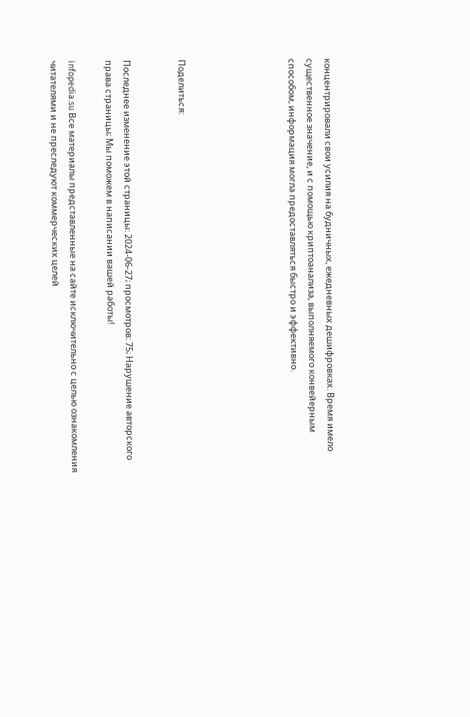концентрировали свои усилия на будничных, ежедневных дешифровках. Время имело существенное значение, и с помощью криптоанализа, выполняемого конвейерным способом, информация могла предоставляться быстро и эффективно.





Поделиться:


Последнее изменение этой страницы: 2024-06-27; просмотров: 75; Нарушение авторского права страницы; Мы поможем в написании вашей работы!

infopedia.su Все материалы представленные на сайте исключительно с целью ознакомления читателями и не преследуют коммерческих целей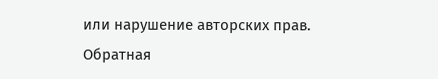или нарушение авторских прав. Обратная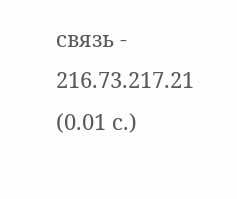связь - 216.73.217.21 (0.01 с.)